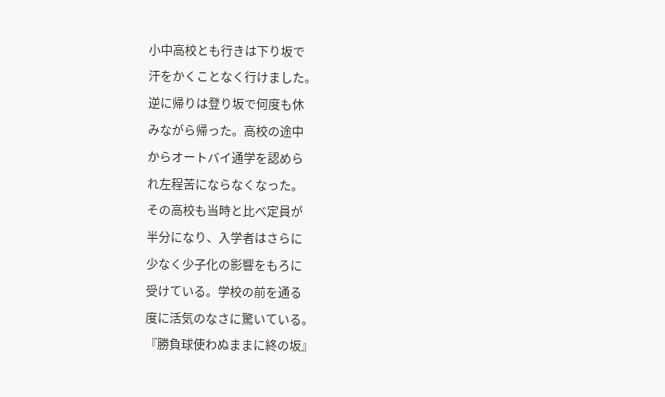小中高校とも行きは下り坂で
汗をかくことなく行けました。
逆に帰りは登り坂で何度も休
みながら帰った。高校の途中
からオートバイ通学を認めら
れ左程苦にならなくなった。
その高校も当時と比べ定員が
半分になり、入学者はさらに
少なく少子化の影響をもろに
受けている。学校の前を通る
度に活気のなさに驚いている。
『勝負球使わぬままに終の坂』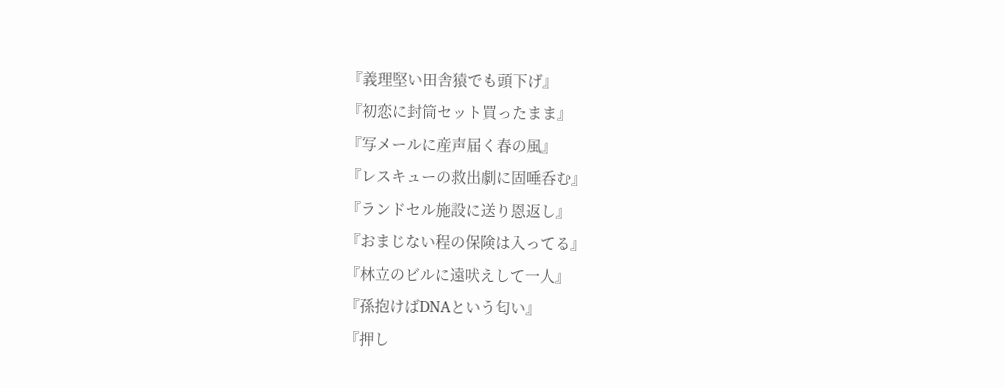『義理堅い田舎猿でも頭下げ』
『初恋に封筒セット買ったまま』
『写メールに産声届く春の風』
『レスキューの救出劇に固唾呑む』
『ランドセル施設に送り恩返し』
『おまじない程の保険は入ってる』
『林立のビルに遠吠えして一人』
『孫抱けばDNAという匂い』
『押し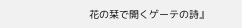花の栞で開くゲーテの詩』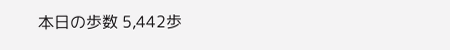本日の歩数 5,442歩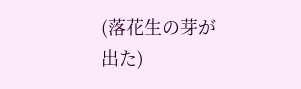(落花生の芽が出た)